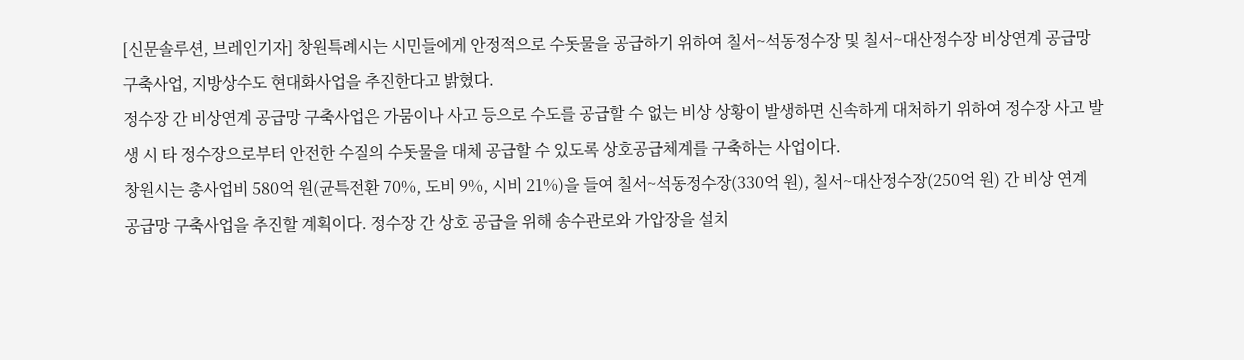[신문솔루션, 브레인기자] 창원특례시는 시민들에게 안정적으로 수돗물을 공급하기 위하여 칠서~석동정수장 및 칠서~대산정수장 비상연계 공급망 구축사업, 지방상수도 현대화사업을 추진한다고 밝혔다.
정수장 간 비상연계 공급망 구축사업은 가뭄이나 사고 등으로 수도를 공급할 수 없는 비상 상황이 발생하면 신속하게 대처하기 위하여 정수장 사고 발생 시 타 정수장으로부터 안전한 수질의 수돗물을 대체 공급할 수 있도록 상호공급체계를 구축하는 사업이다.
창원시는 총사업비 580억 원(균특전환 70%, 도비 9%, 시비 21%)을 들여 칠서~석동정수장(330억 원), 칠서~대산정수장(250억 원) 간 비상 연계 공급망 구축사업을 추진할 계획이다. 정수장 간 상호 공급을 위해 송수관로와 가압장을 설치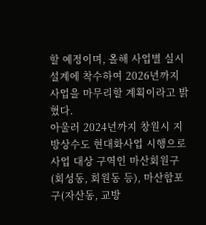할 예정이며, 올해 사업별 실시설계에 착수하여 2026년까지 사업을 마무리할 계획이라고 밝혔다.
아울러 2024년까지 창원시 지방상수도 현대화사업 시행으로 사업 대상 구역인 마산회원구(회성동, 회원동 등), 마산합포구(자산동, 교방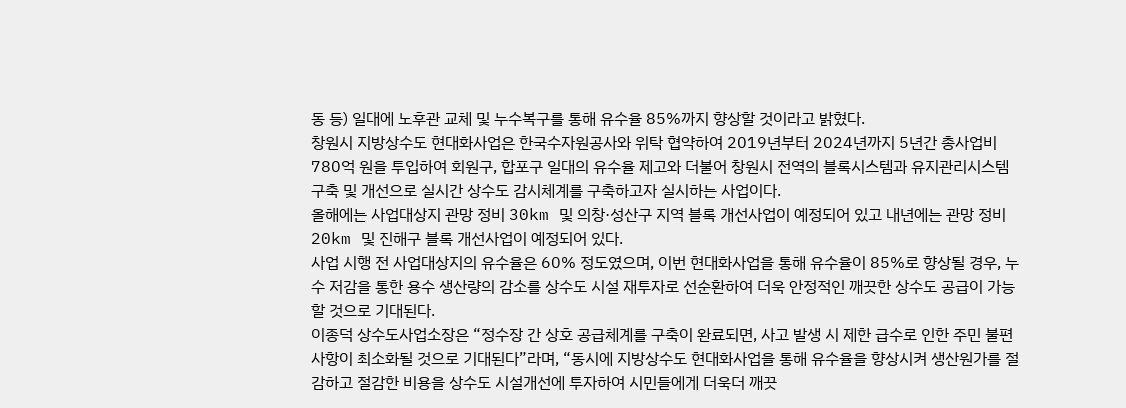동 등) 일대에 노후관 교체 및 누수복구를 통해 유수율 85%까지 향상할 것이라고 밝혔다.
창원시 지방상수도 현대화사업은 한국수자원공사와 위탁 협약하여 2019년부터 2024년까지 5년간 총사업비 780억 원을 투입하여 회원구, 합포구 일대의 유수율 제고와 더불어 창원시 전역의 블록시스템과 유지관리시스템 구축 및 개선으로 실시간 상수도 감시체계를 구축하고자 실시하는 사업이다.
올해에는 사업대상지 관망 정비 30km 및 의창·성산구 지역 블록 개선사업이 예정되어 있고 내년에는 관망 정비 20km 및 진해구 블록 개선사업이 예정되어 있다.
사업 시행 전 사업대상지의 유수율은 60% 정도였으며, 이번 현대화사업을 통해 유수율이 85%로 향상될 경우, 누수 저감을 통한 용수 생산량의 감소를 상수도 시설 재투자로 선순환하여 더욱 안정적인 깨끗한 상수도 공급이 가능할 것으로 기대된다.
이종덕 상수도사업소장은 “정수장 간 상호 공급체계를 구축이 완료되면, 사고 발생 시 제한 급수로 인한 주민 불편 사항이 최소화될 것으로 기대된다”라며, “동시에 지방상수도 현대화사업을 통해 유수율을 향상시켜 생산원가를 절감하고 절감한 비용을 상수도 시설개선에 투자하여 시민들에게 더욱더 깨끗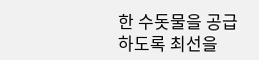한 수돗물을 공급하도록 최선을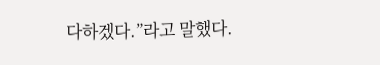다하겠다.”라고 말했다.